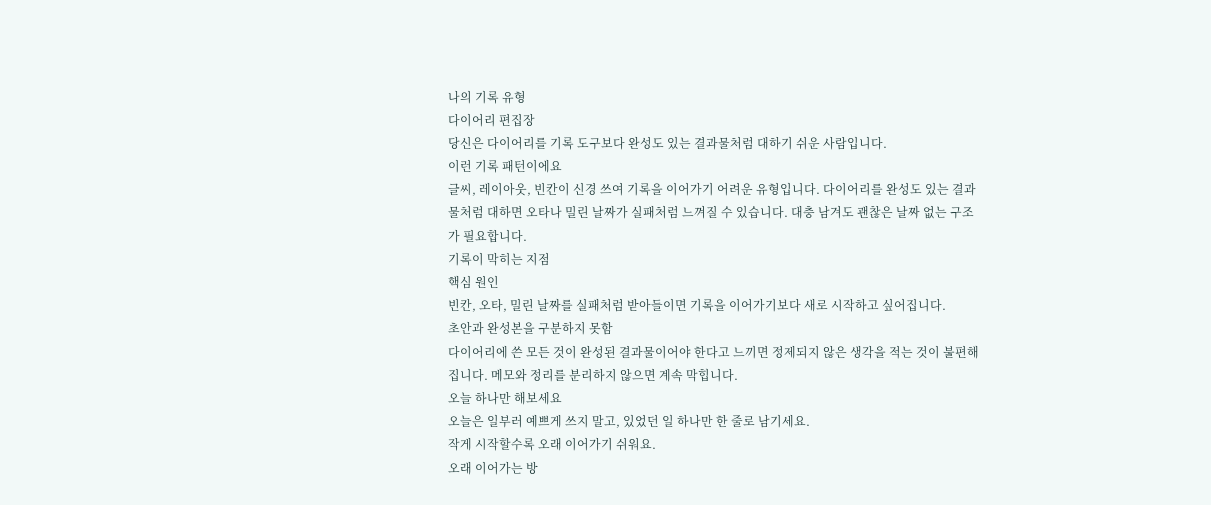나의 기록 유형
다이어리 편집장
당신은 다이어리를 기록 도구보다 완성도 있는 결과물처럼 대하기 쉬운 사람입니다.
이런 기록 패턴이에요
글씨, 레이아웃, 빈칸이 신경 쓰여 기록을 이어가기 어려운 유형입니다. 다이어리를 완성도 있는 결과물처럼 대하면 오타나 밀린 날짜가 실패처럼 느껴질 수 있습니다. 대충 남겨도 괜찮은 날짜 없는 구조가 필요합니다.
기록이 막히는 지점
핵심 원인
빈칸, 오타, 밀린 날짜를 실패처럼 받아들이면 기록을 이어가기보다 새로 시작하고 싶어집니다.
초안과 완성본을 구분하지 못함
다이어리에 쓴 모든 것이 완성된 결과물이어야 한다고 느끼면 정제되지 않은 생각을 적는 것이 불편해집니다. 메모와 정리를 분리하지 않으면 계속 막힙니다.
오늘 하나만 해보세요
오늘은 일부러 예쁘게 쓰지 말고, 있었던 일 하나만 한 줄로 남기세요.
작게 시작할수록 오래 이어가기 쉬워요.
오래 이어가는 방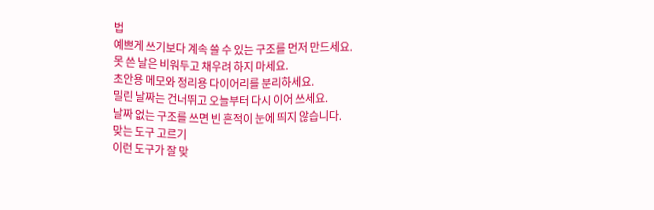법
예쁘게 쓰기보다 계속 쓸 수 있는 구조를 먼저 만드세요.
못 쓴 날은 비워두고 채우려 하지 마세요.
초안용 메모와 정리용 다이어리를 분리하세요.
밀린 날짜는 건너뛰고 오늘부터 다시 이어 쓰세요.
날짜 없는 구조를 쓰면 빈 흔적이 눈에 띄지 않습니다.
맞는 도구 고르기
이런 도구가 잘 맞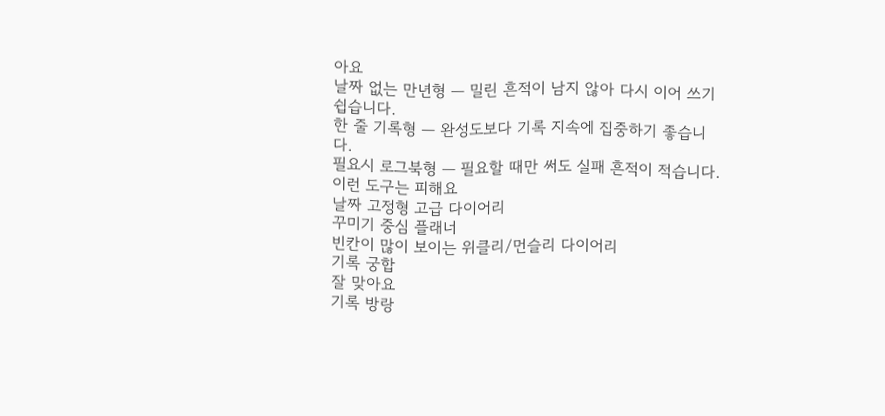아요
날짜 없는 만년형 — 밀린 흔적이 남지 않아 다시 이어 쓰기 쉽습니다.
한 줄 기록형 — 완성도보다 기록 지속에 집중하기 좋습니다.
필요시 로그북형 — 필요할 때만 써도 실패 흔적이 적습니다.
이런 도구는 피해요
날짜 고정형 고급 다이어리
꾸미기 중심 플래너
빈칸이 많이 보이는 위클리/먼슬리 다이어리
기록 궁합
잘 맞아요
기록 방랑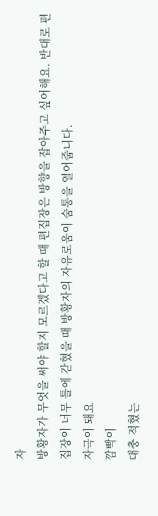자
방황자가 무엇을 써야 할지 모르겠다고 할 때 편집장은 방향을 잡아주고 싶어해요. 반대로 편집장이 너무 틀에 갇혔을 때 방황자의 자유로움이 숨통을 열어줍니다.
자극이 돼요
깜빡이
대충 적혔는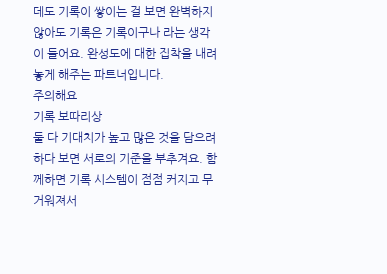데도 기록이 쌓이는 걸 보면 완벽하지 않아도 기록은 기록이구나 라는 생각이 들어요. 완성도에 대한 집착을 내려놓게 해주는 파트너입니다.
주의해요
기록 보따리상
둘 다 기대치가 높고 많은 것을 담으려 하다 보면 서로의 기준을 부추겨요. 함께하면 기록 시스템이 점점 커지고 무거워져서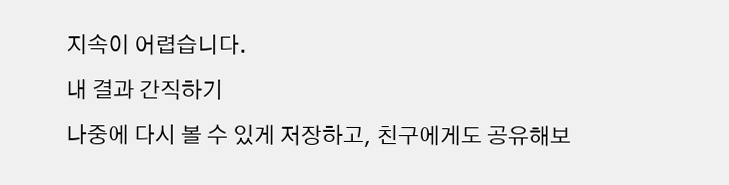지속이 어렵습니다.
내 결과 간직하기
나중에 다시 볼 수 있게 저장하고, 친구에게도 공유해보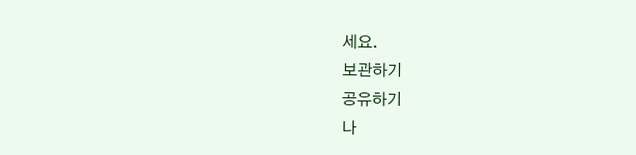세요.
보관하기
공유하기
나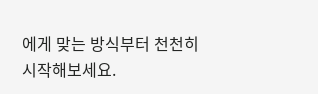에게 맞는 방식부터 천천히 시작해보세요.